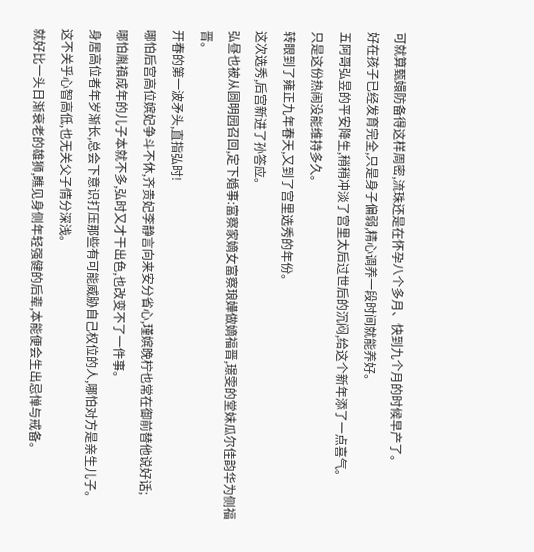可就算甄嬛防备得这样周密,流珠还是在怀孕八个多月、快到九个月的时候早产了。
好在孩子已经发育完全,只是身子偏弱,精心调养一段时间就能养好。
五阿哥弘昱的平安降生,稍稍冲淡了宫里太后过世后的沉闷,给这个新年添了一点喜气。
只是这份热闹没能维持多久。
转眼到了雍正九年春天,又到了宫里选秀的年份。
这次选秀,后宫新进了孙答应。
弘昼也被从圆明园召回,定下婚事:富察家嫡女富察琅嬅做嫡福晋,璟雯的堂妹瓜尔佳韵华为侧福晋。
开春的第一波矛头,直指弘时!
哪怕后宫高位嫔妃争斗不休,齐贵妃李静言向来安分省心,瑾嫔晚柠也常在御前替他说好话;
哪怕胤禛成年的儿子本就不多,弘时又才干出色,也改变不了一件事。
身居高位者年岁渐长,总会下意识打压那些有可能威胁自己权位的人,哪怕对方是亲生儿子。
这不关乎心智高低,也无关父子情分深浅。
就好比一头日渐衰老的雄狮,瞧见身侧年轻强健的后辈,本能便会生出忌惮与戒备。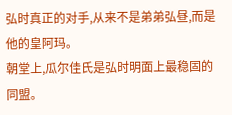弘时真正的对手,从来不是弟弟弘昼,而是他的皇阿玛。
朝堂上,瓜尔佳氏是弘时明面上最稳固的同盟。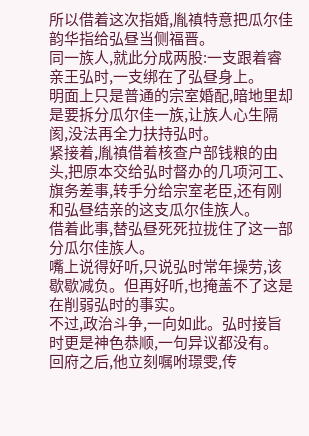所以借着这次指婚,胤禛特意把瓜尔佳韵华指给弘昼当侧福晋。
同一族人,就此分成两股:一支跟着睿亲王弘时,一支绑在了弘昼身上。
明面上只是普通的宗室婚配,暗地里却是要拆分瓜尔佳一族,让族人心生隔阂,没法再全力扶持弘时。
紧接着,胤禛借着核查户部钱粮的由头,把原本交给弘时督办的几项河工、旗务差事,转手分给宗室老臣,还有刚和弘昼结亲的这支瓜尔佳族人。
借着此事,替弘昼死死拉拢住了这一部分瓜尔佳族人。
嘴上说得好听,只说弘时常年操劳,该歇歇减负。但再好听,也掩盖不了这是在削弱弘时的事实。
不过,政治斗争,一向如此。弘时接旨时更是神色恭顺,一句异议都没有。
回府之后,他立刻嘱咐璟雯,传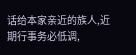话给本家亲近的族人,近期行事务必低调,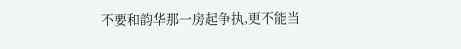不要和韵华那一房起争执,更不能当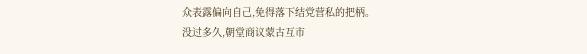众表露偏向自己,免得落下结党营私的把柄。
没过多久,朝堂商议蒙古互市